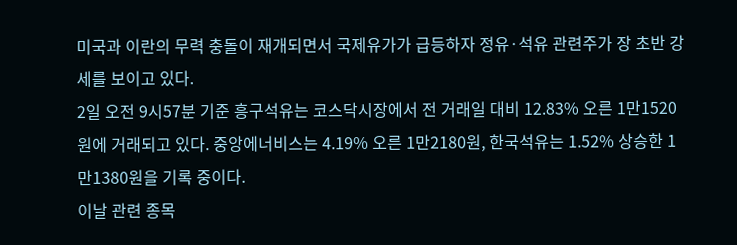미국과 이란의 무력 충돌이 재개되면서 국제유가가 급등하자 정유·석유 관련주가 장 초반 강세를 보이고 있다.
2일 오전 9시57분 기준 흥구석유는 코스닥시장에서 전 거래일 대비 12.83% 오른 1만1520원에 거래되고 있다. 중앙에너비스는 4.19% 오른 1만2180원, 한국석유는 1.52% 상승한 1만1380원을 기록 중이다.
이날 관련 종목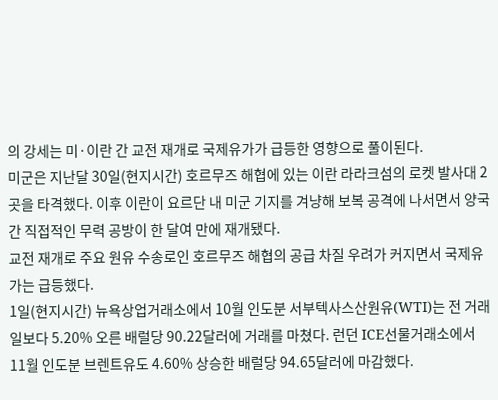의 강세는 미·이란 간 교전 재개로 국제유가가 급등한 영향으로 풀이된다.
미군은 지난달 30일(현지시간) 호르무즈 해협에 있는 이란 라라크섬의 로켓 발사대 2곳을 타격했다. 이후 이란이 요르단 내 미군 기지를 겨냥해 보복 공격에 나서면서 양국 간 직접적인 무력 공방이 한 달여 만에 재개됐다.
교전 재개로 주요 원유 수송로인 호르무즈 해협의 공급 차질 우려가 커지면서 국제유가는 급등했다.
1일(현지시간) 뉴욕상업거래소에서 10월 인도분 서부텍사스산원유(WTI)는 전 거래일보다 5.20% 오른 배럴당 90.22달러에 거래를 마쳤다. 런던 ICE선물거래소에서 11월 인도분 브렌트유도 4.60% 상승한 배럴당 94.65달러에 마감했다.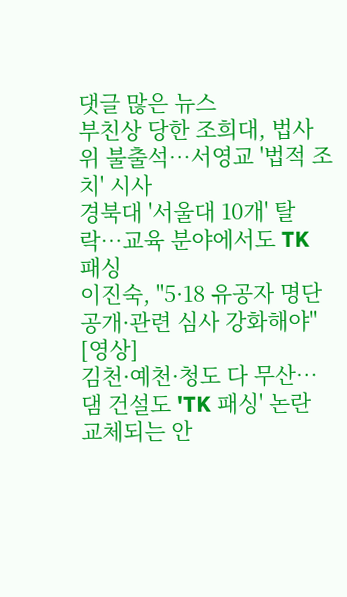댓글 많은 뉴스
부친상 당한 조희대, 법사위 불출석…서영교 '법적 조치' 시사
경북대 '서울대 10개' 탈락…교육 분야에서도 TK 패싱
이진숙, "5·18 유공자 명단 공개·관련 심사 강화해야" [영상]
김천·예천·청도 다 무산…댐 건설도 'TK 패싱' 논란
교체되는 안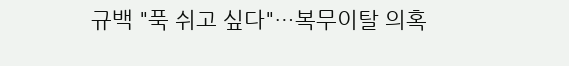규백 "푹 쉬고 싶다"…복무이탈 의혹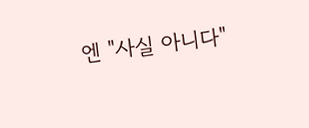엔 "사실 아니다"